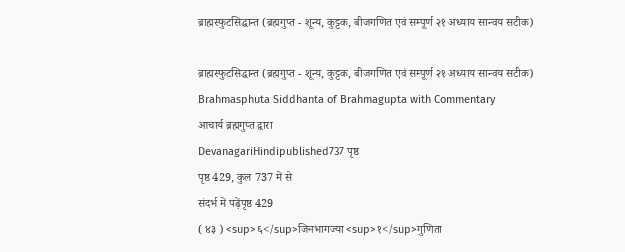ब्राह्मस्फुटसिद्धान्त (ब्रह्मगुप्त - शून्य, कुट्टक, बीजगणित एवं सम्पूर्ण २१ अध्याय सान्वय सटीक)

ब्राह्मस्फुटसिद्धान्त (ब्रह्मगुप्त - शून्य, कुट्टक, बीजगणित एवं सम्पूर्ण २१ अध्याय सान्वय सटीक)
Brahmasphuta Siddhanta of Brahmagupta with Commentary
आचार्य ब्रह्मगुप्त द्वारा
DevanagariHindipublished737 पृष्ठ
पृष्ठ 429, कुल 737 में से
संदर्भ में पढ़ेंपृष्ठ 429
( ४३ ) <sup>६</sup>जिनभागज्या <sup>१</sup>गुणिता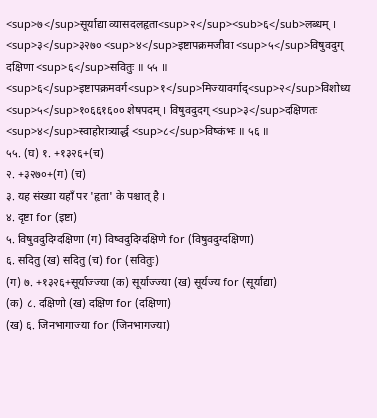<sup>७</sup>सूर्याद्या व्यासदलहृता<sup>२</sup><sub>६</sub>लब्धम् । <sup>३</sup>३२७० <sup>४</sup>इष्टापक्रमजीवा <sup>५</sup>विषुवदुग् दक्षिणा <sup>६</sup>सवितुः ॥ ५५ ॥ <sup>६</sup>इष्टापक्रमवर्ग<sup>१</sup>मिज्यावर्गाद्<sup>२</sup>विशोध्य <sup>५</sup>१०६६१६०० शेषपदम् । विषुवदुदग् <sup>३</sup>दक्षिणतः <sup>४</sup>स्वाहोरात्र्यार्द्ध <sup>८</sup>विष्कंभः ॥ ५६ ॥
५५. (घ) १. +१३२६+(च)
२. +३२७०+(ग) (च)
३. यह संख्या यहाँ पर 'हृता' के पश्चात् है ।
४. दृष्टा for (इष्टा)
५. विषुवदुदिग्दक्षिणा (ग) विष्वदुदिग्दक्षिणे for (विषुवदुग्दक्षिणा)
६. सदितु (ख) सदितु (च) for (सवितुः)
(ग) ७. +१३२६+सूर्याज्ज्या (क) सूर्याज्ज्या (ख) सूर्यज्य for (सूर्याद्या)
(क) ८. दक्षिणो (ख) दक्षिण for (दक्षिणा)
(ख) ६. जिनभागाज्या for (जिनभागज्या)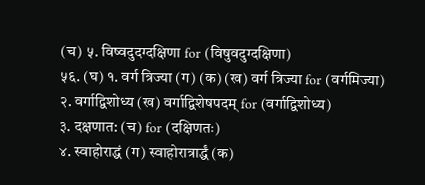(च) ५. विष्वदुदग्दक्षिणा for (विषुवदुग्दक्षिणा)
५६. (घ) १. वर्ग त्रिज्या (ग) (क) (ख) वर्ग त्रिज्या for (वर्गमिज्या)
२. वर्गाद्विशोध्य (ख) वर्गाद्विशेषपदम् for (वर्गाद्विशोध्य)
३. दक्षणात: (च) for (दक्षिणतः)
४. स्वाहोराद्धं (ग) स्वाहोरात्रार्द्धं (क)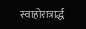स्वाहोरात्रार्द्ध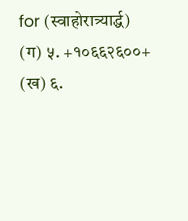for (स्वाहोरात्र्यार्द्ध)
(ग) ५. +१०६६२६००+
(ख) ६.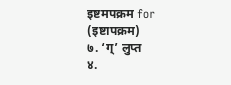इष्टमपक्रम for (इष्टापक्रम)
७. ‘ग्’ लुप्त
४.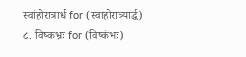स्वांहोरात्रार्ध for (स्वाहोरात्र्यार्द्ध)
८. विष्कभ्रः for (विष्कंभः)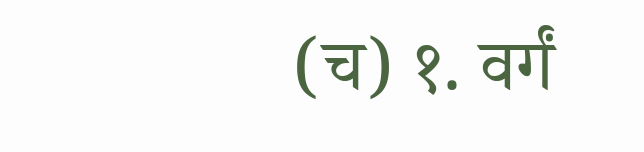(च) १. वर्गं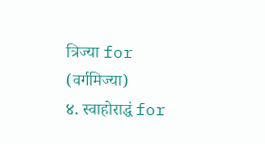त्रिज्या for (वर्गमिज्या)
४. स्वाहोराद्धं for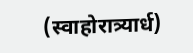(स्वाहोरात्र्यार्ध)